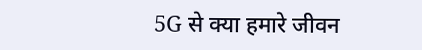5G से क्या हमारे जीवन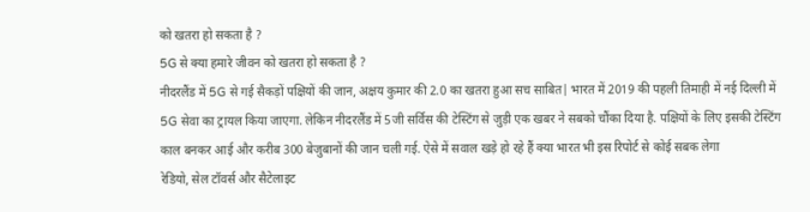को खतरा हो सकता है ?
5G से क्या हमारे जीवन को खतरा हो सकता है ?
नीदरलैंड में 5G से गई सैकड़ों पक्षियों की जान, अक्षय कुमार की 2.0 का खतरा हुआ सच साबित| भारत में 2019 की पहली तिमाही में नई दिल्ली में 5G सेवा का ट्रायल किया जाएगा. लेकिन नीदरलैंड में 5जी सर्विस की टेस्टिंग से जुड़ी एक खबर ने सबको चौंका दिया है. पक्षियों के लिए इसकी टेस्टिंग काल बनकर आई और करीब 300 बेजुबानों की जान चली गई. ऐसे में सवाल खड़े हो रहे हैं क्या भारत भी इस रिपोर्ट से कोई सबक लेगा
रेडियो, सेल टॉवर्स और सैटेलाइट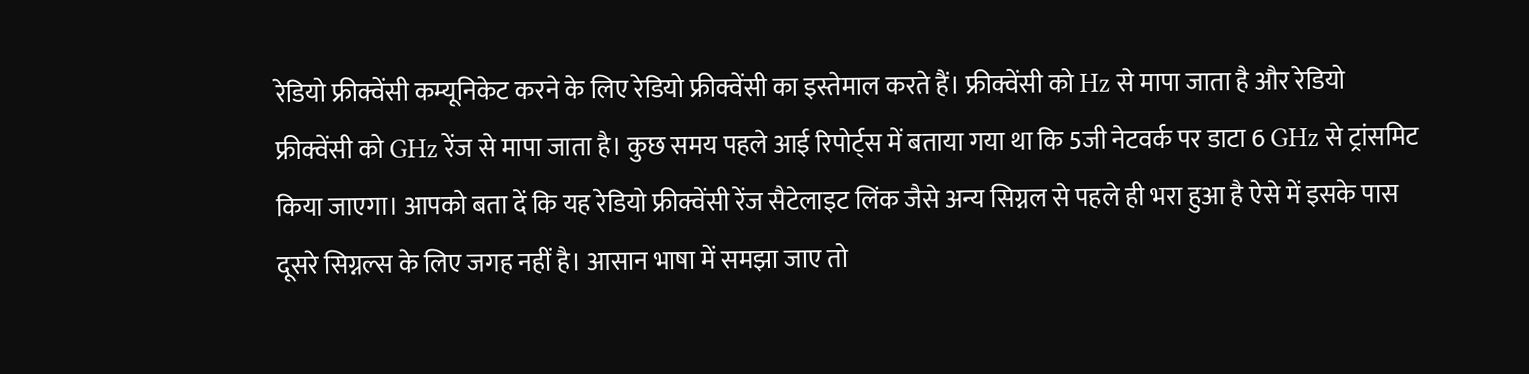रेडियो फ्रीक्वेंसी कम्यूनिकेट करने के लिए रेडियो फ्रीक्वेंसी का इस्तेमाल करते हैं। फ्रीक्वेंसी को Hz से मापा जाता है और रेडियो फ्रीक्वेंसी को GHz रेंज से मापा जाता है। कुछ समय पहले आई रिपोर्ट्स में बताया गया था कि 5जी नेटवर्क पर डाटा 6 GHz से ट्रांसमिट किया जाएगा। आपको बता दें कि यह रेडियो फ्रीक्वेंसी रेंज सैटेलाइट लिंक जैसे अन्य सिग्नल से पहले ही भरा हुआ है ऐसे में इसके पास दूसरे सिग्नल्स के लिए जगह नहीं है। आसान भाषा में समझा जाए तो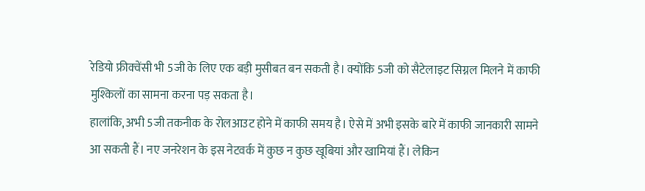रेडियो फ्रीक्वेंसी भी 5जी के लिए एक बड़ी मुसीबत बन सकती है। क्योंकि 5जी को सैटेलाइट सिग्नल मिलने में काफी मुश्किलों का सामना करना पड़ सकता है।
हालांकि, अभी 5जी तकनीक के रोलआउट होने में काफी समय है। ऐसे में अभी इसके बारे में काफी जानकारी सामने आ सकती हैं। नए जनरेशन के इस नेटवर्क में कुछ न कुछ खूबियां और खामियां हैं। लेकिन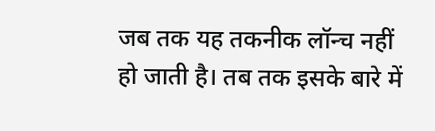जब तक यह तकनीक लॉन्च नहीं हो जाती है। तब तक इसके बारे में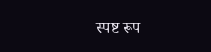स्पष्ट रूप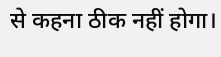से कहना ठीक नहीं होगा।